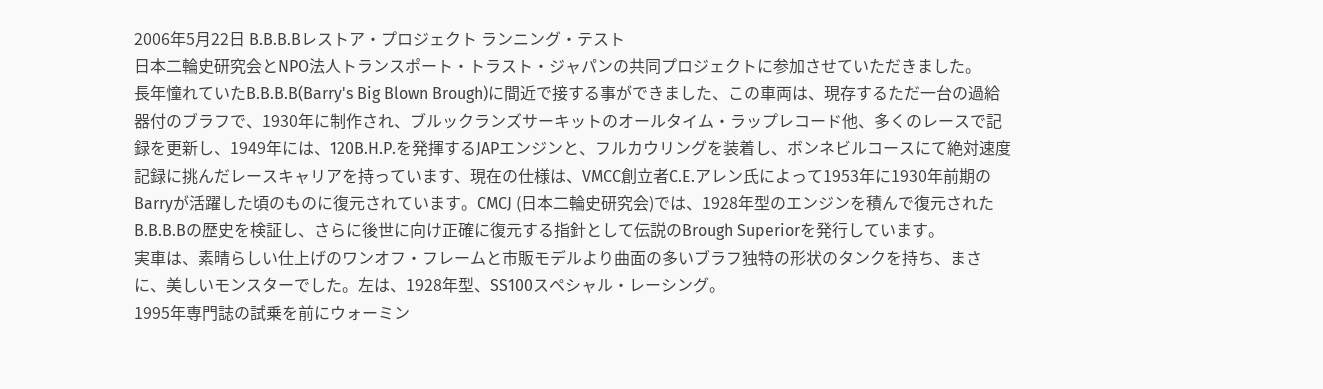2006年5月22日 B.B.B.Bレストア・プロジェクト ランニング・テスト
日本二輪史研究会とNPO法人トランスポート・トラスト・ジャパンの共同プロジェクトに参加させていただきました。
長年憧れていたB.B.B.B(Barry's Big Blown Brough)に間近で接する事ができました、この車両は、現存するただ一台の過給器付のブラフで、1930年に制作され、ブルックランズサーキットのオールタイム・ラップレコード他、多くのレースで記録を更新し、1949年には、120B.H.P.を発揮するJAPエンジンと、フルカウリングを装着し、ボンネビルコースにて絶対速度記録に挑んだレースキャリアを持っています、現在の仕様は、VMCC創立者C.E.アレン氏によって1953年に1930年前期のBarryが活躍した頃のものに復元されています。CMCJ (日本二輪史研究会)では、1928年型のエンジンを積んで復元されたB.B.B.Bの歴史を検証し、さらに後世に向け正確に復元する指針として伝説のBrough Superiorを発行しています。
実車は、素晴らしい仕上げのワンオフ・フレームと市販モデルより曲面の多いブラフ独特の形状のタンクを持ち、まさに、美しいモンスターでした。左は、1928年型、SS100スペシャル・レーシング。
1995年専門誌の試乗を前にウォーミン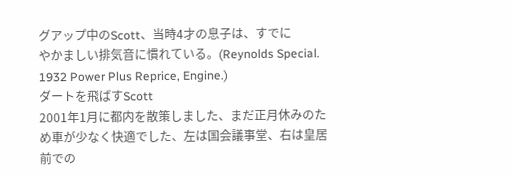グアップ中のScott、当時4才の息子は、すでに
やかましい排気音に慣れている。(Reynolds Special. 1932 Power Plus Reprice, Engine.)
ダートを飛ばすScott
2001年1月に都内を散策しました、まだ正月休みのため車が少なく快適でした、左は国会議事堂、右は皇居前での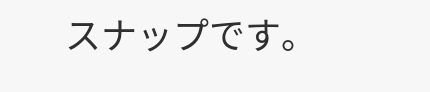スナップです。